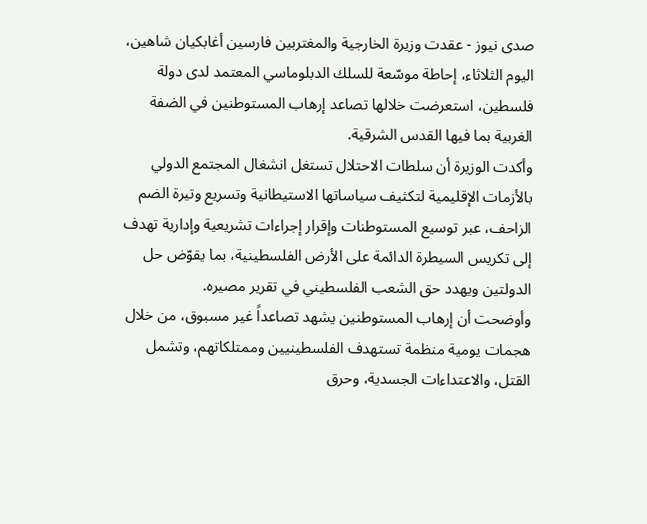صدى نيوز - عقدت وزيرة الخارجية والمغتربين فارسين أغابكيان شاهين، اليوم الثلاثاء، إحاطة موسّعة للسلك الدبلوماسي المعتمد لدى دولة فلسطين، استعرضت خلالها تصاعد إرهاب المستوطنين في الضفة الغربية بما فيها القدس الشرقية.
وأكدت الوزيرة أن سلطات الاحتلال تستغل انشغال المجتمع الدولي بالأزمات الإقليمية لتكثيف سياساتها الاستيطانية وتسريع وتيرة الضم الزاحف، عبر توسيع المستوطنات وإقرار إجراءات تشريعية وإدارية تهدف إلى تكريس السيطرة الدائمة على الأرض الفلسطينية، بما يقوّض حل الدولتين ويهدد حق الشعب الفلسطيني في تقرير مصيره.
وأوضحت أن إرهاب المستوطنين يشهد تصاعداً غير مسبوق، من خلال هجمات يومية منظمة تستهدف الفلسطينيين وممتلكاتهم، وتشمل القتل، والاعتداءات الجسدية، وحرق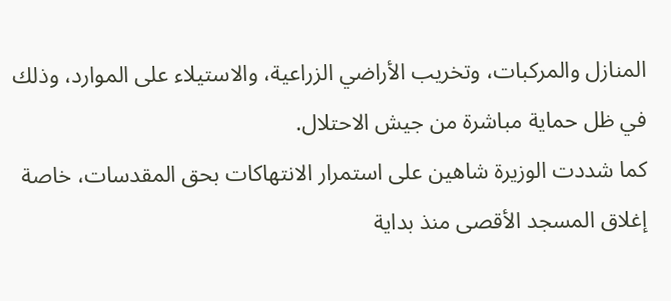المنازل والمركبات، وتخريب الأراضي الزراعية، والاستيلاء على الموارد، وذلك في ظل حماية مباشرة من جيش الاحتلال.
كما شددت الوزيرة شاهين على استمرار الانتهاكات بحق المقدسات، خاصة إغلاق المسجد الأقصى منذ بداية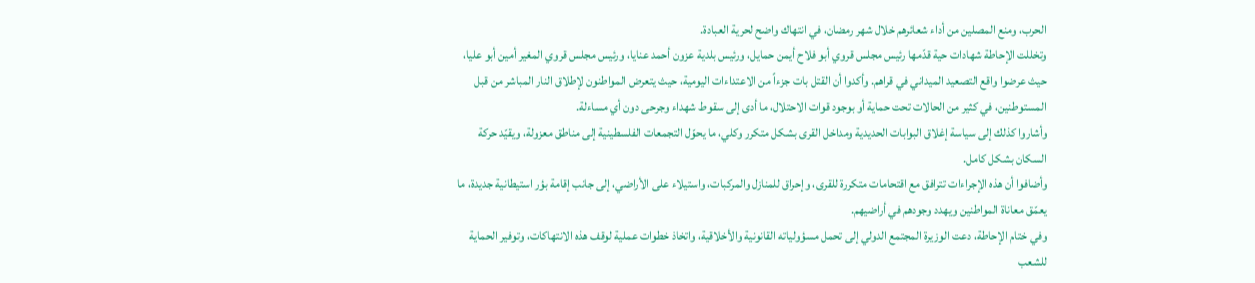الحرب، ومنع المصلين من أداء شعائرهم خلال شهر رمضان، في انتهاك واضح لحرية العبادة.
وتخللت الإحاطة شهادات حية قدّمها رئيس مجلس قروي أبو فلاح أيمن حمايل، ورئيس بلدية عزون أحمد عنايا، ورئيس مجلس قروي المغير أمين أبو عليا، حيث عرضوا واقع التصعيد الميداني في قراهم. وأكدوا أن القتل بات جزءاً من الاعتداءات اليومية، حيث يتعرض المواطنون لإطلاق النار المباشر من قبل المستوطنين، في كثير من الحالات تحت حماية أو بوجود قوات الاحتلال، ما أدى إلى سقوط شهداء وجرحى دون أي مساءلة.
وأشاروا كذلك إلى سياسة إغلاق البوابات الحديدية ومداخل القرى بشكل متكرر وكلي، ما يحوّل التجمعات الفلسطينية إلى مناطق معزولة، ويقيّد حركة السكان بشكل كامل.
وأضافوا أن هذه الإجراءات تترافق مع اقتحامات متكررة للقرى، وإحراق للمنازل والمركبات، واستيلاء على الأراضي، إلى جانب إقامة بؤر استيطانية جديدة، ما يعمّق معاناة المواطنين ويهدد وجودهم في أراضيهم.
وفي ختام الإحاطة، دعت الوزيرة المجتمع الدولي إلى تحمل مسؤولياته القانونية والأخلاقية، واتخاذ خطوات عملية لوقف هذه الانتهاكات، وتوفير الحماية للشعب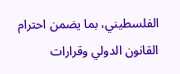الفلسطيني، بما يضمن احترام القانون الدولي وقرارات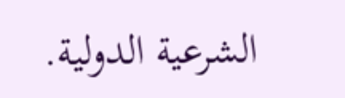الشرعية الدولية.